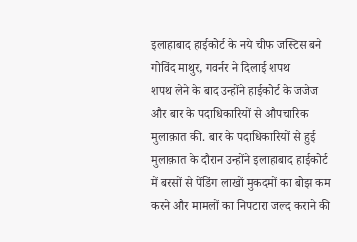इलाहाबाद हाईकोर्ट के नये चीफ जस्टिस बने गोविंद माथुर, गवर्नर ने दिलाई शपथ
शपथ लेने के बाद उन्होंने हाईकोर्ट के जजेज और बार के पदाधिकारियों से औपचारिक मुलाक़ात की. बार के पदाधिकारियों से हुई मुलाक़ात के दौरान उन्होंने इलाहाबाद हाईकोर्ट में बरसों से पेंडिंग लाखों मुकदमों का बोझ कम करने और मामलों का निपटारा जल्द कराने की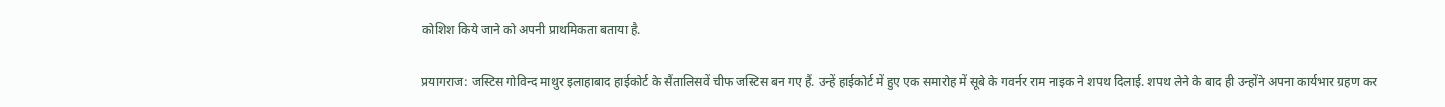कोशिश किये जाने को अपनी प्राथमिकता बताया है.

प्रयागराज: जस्टिस गोविन्द माथुर इलाहाबाद हाईकोर्ट के सैंतालिसवें चीफ जस्टिस बन गए हैं. उन्हें हाईकोर्ट में हुए एक समारोह में सूबे के गवर्नर राम नाइक ने शपथ दिलाई. शपथ लेने के बाद ही उन्होंने अपना कार्यभार ग्रहण कर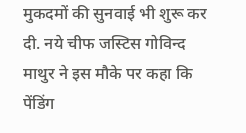मुकदमों की सुनवाई भी शुरू कर दी. नये चीफ जस्टिस गोविन्द माथुर ने इस मौके पर कहा कि पेंडिंग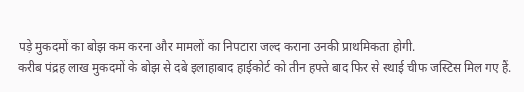पड़े मुकदमों का बोझ कम करना और मामलों का निपटारा जल्द कराना उनकी प्राथमिकता होगी.
करीब पंद्रह लाख मुकदमों के बोझ से दबे इलाहाबाद हाईकोर्ट को तीन हफ्ते बाद फिर से स्थाई चीफ जस्टिस मिल गए हैं.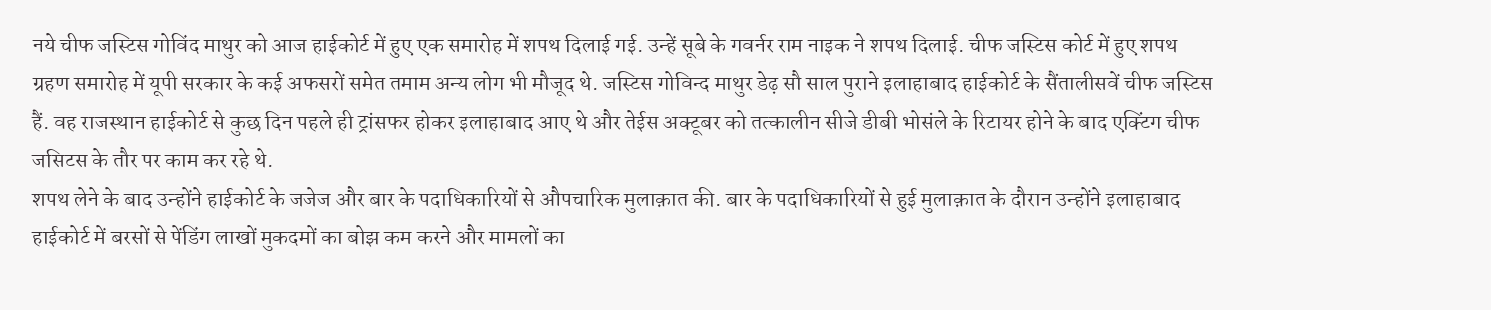नये चीफ जस्टिस गोविंद माथुर को आज हाईकोर्ट में हुए एक समारोह में शपथ दिलाई गई. उन्हें सूबे के गवर्नर राम नाइक ने शपथ दिलाई. चीफ जस्टिस कोर्ट में हुए शपथ ग्रहण समारोह में यूपी सरकार के कई अफसरों समेत तमाम अन्य लोग भी मौजूद थे. जस्टिस गोविन्द माथुर डेढ़ सौ साल पुराने इलाहाबाद हाईकोर्ट के सैंतालीसवें चीफ जस्टिस हैं. वह राजस्थान हाईकोर्ट से कुछ दिन पहले ही ट्रांसफर होकर इलाहाबाद आए थे और तेईस अक्टूबर को तत्कालीन सीजे डीबी भोसंले के रिटायर होने के बाद एक्टिंग चीफ जसिटस के तौर पर काम कर रहे थे.
शपथ लेने के बाद उन्होंने हाईकोर्ट के जजेज और बार के पदाधिकारियों से औपचारिक मुलाक़ात की. बार के पदाधिकारियों से हुई मुलाक़ात के दौरान उन्होंने इलाहाबाद हाईकोर्ट में बरसों से पेंडिंग लाखों मुकदमों का बोझ कम करने और मामलों का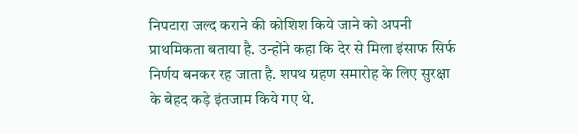निपटारा जल्द कराने की कोशिश किये जाने को अपनी प्राथमिकता बताया है. उन्होंने कहा कि देर से मिला इंसाफ सिर्फ निर्णय बनकर रह जाता है. शपथ ग्रहण समारोह के लिए सुरक्षा के बेहद कड़े इंतजाम किये गए थे.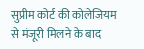सुप्रीम कोर्ट की कोलेजियम से मंजूरी मिलने के बाद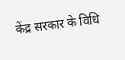केंद्र सरकार के विधि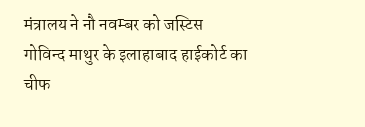मंत्रालय ने नौ नवम्बर को जस्टिस गोविन्द माथुर के इलाहाबाद हाईकोर्ट का चीफ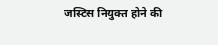जस्टिस नियुक्त होने की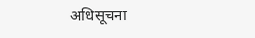अधिसूचना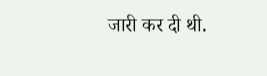जारी कर दी थी.